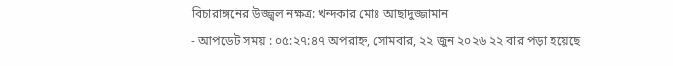বিচারাঙ্গনের উজ্জ্বল নক্ষত্র: খন্দকার মোঃ আছাদুজ্জামান
- আপডেট সময় : ০৫:২৭:৪৭ অপরাহ্ন, সোমবার, ২২ জুন ২০২৬ ২২ বার পড়া হয়েছে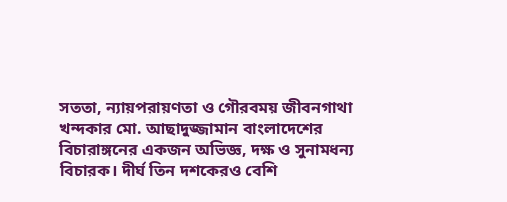সততা, ন্যায়পরায়ণতা ও গৌরবময় জীবনগাথা
খন্দকার মো. আছাদুজ্জামান বাংলাদেশের বিচারাঙ্গনের একজন অভিজ্ঞ, দক্ষ ও সুনামধন্য বিচারক। দীর্ঘ তিন দশকেরও বেশি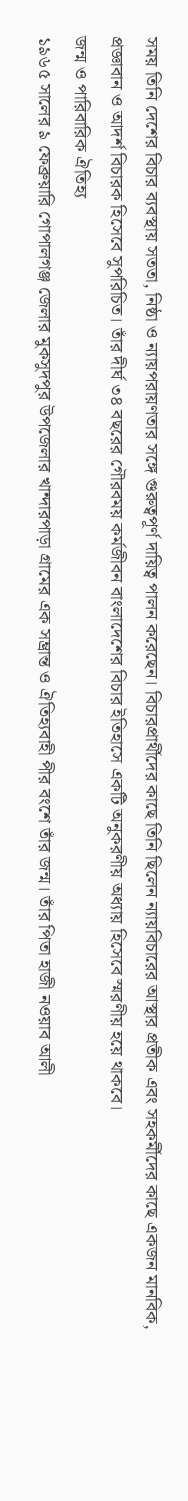সময় তিনি দেশের বিচার ব্যবস্থায় সততা, নিষ্ঠা ও ন্যায়পরায়ণতার সঙ্গে গুরুত্বপূর্ণ দায়িত্ব পালন করেছেন। বিচারপ্রার্থীদের কাছে তিনি ছিলেন ন্যায়বিচারের আস্থার প্রতীক এবং সহকর্মীদের কাছে একজন মানবিক, প্রজ্ঞাবান ও আদর্শ বিচারক হিসেবে সুপরিচিত। তাঁর দীর্ঘ ৩৪ বছরের গৌরবময় কর্মজীবন বাংলাদেশের বিচার ইতিহাসে একটি অনুকরণীয় অধ্যায় হিসেবে স্মরণীয় হয়ে থাকবে।
জন্ম ও পারিবারিক ঐতিহ্য
১৯৬৫ সালের ৯ ফেব্রুয়ারি গোপালগঞ্জ জেলার মুকসুদপুর উপজেলার খান্দারপাড়া গ্রামের এক সম্ভ্রান্ত ও ঐতিহ্যবাহী পীর বংশে তাঁর জন্ম। তাঁর পিতা হাজী নওয়াব আলী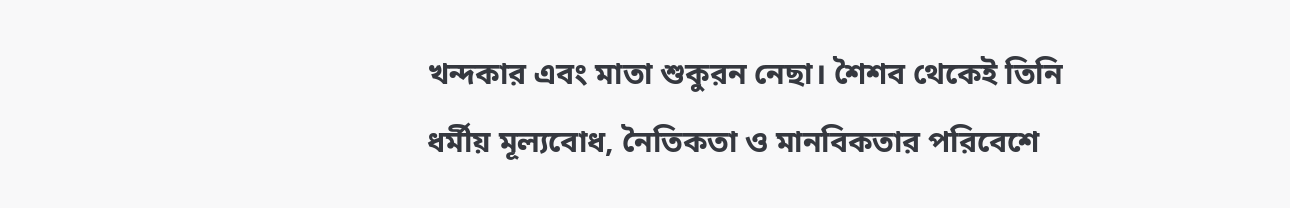খন্দকার এবং মাতা শুকুরন নেছা। শৈশব থেকেই তিনি ধর্মীয় মূল্যবোধ, নৈতিকতা ও মানবিকতার পরিবেশে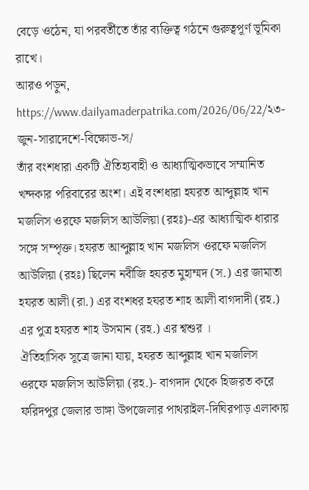বেড়ে ওঠেন, যা পরবর্তীতে তাঁর ব্যক্তিত্ব গঠনে গুরুত্বপূর্ণ ভূমিকা রাখে।
আরও পড়ুন, https://www.dailyamaderpatrika.com/2026/06/22/২৩-জুন-সারাদেশে-বিক্ষোভ-স/
তাঁর বংশধারা একটি ঐতিহ্যবাহী ও আধ্যাত্মিকভাবে সম্মানিত খন্দকার পরিবারের অংশ। এই বংশধারা হযরত আব্দুল্লাহ খান মজলিস ওরফে মজলিস আউলিয়া (রহঃ)-এর আধ্যাত্মিক ধারার সঙ্গে সম্পৃক্ত। হযরত আব্দুল্লাহ খান মজলিস ওরফে মজলিস আউলিয়া (রহঃ) ছিলেন নবীজি হযরত মুহাম্মদ (স.) এর জামাতা হযরত আলী (রা.) এর বংশধর হযরত শাহ আলী বাগদাদী (রহ.) এর পুত্র হযরত শাহ উসমান (রহ.) এর শ্বশুর ।
ঐতিহাসিক সূত্রে জানা যায়, হযরত আব্দুল্লাহ খান মজলিস ওরফে মজলিস আউলিয়া (রহ.)- বাগদাদ থেকে হিজরত করে ফরিদপুর জেলার ভাঙ্গা উপজেলার পাথরাইল-দিঘিরপাড় এলাকায়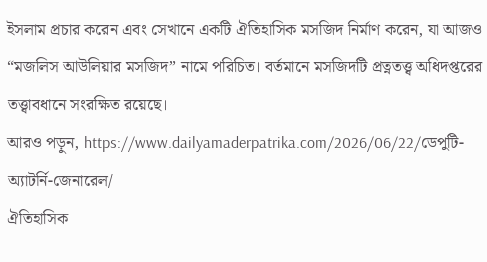ইসলাম প্রচার করেন এবং সেখানে একটি ঐতিহাসিক মসজিদ নির্মাণ করেন, যা আজও “মজলিস আউলিয়ার মসজিদ” নামে পরিচিত। বর্তমানে মসজিদটি প্রত্নতত্ত্ব অধিদপ্তরের তত্ত্বাবধানে সংরক্ষিত রয়েছে।
আরও পড়ুন, https://www.dailyamaderpatrika.com/2026/06/22/ডেপুটি-অ্যাটর্নি-জেনারেল/
ঐতিহাসিক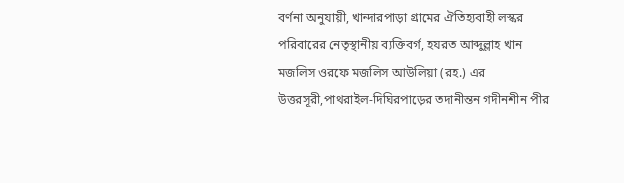বর্ণনা অনুযায়ী, খান্দারপাড়া গ্রামের ঐতিহ্যবাহী লস্কর পরিবারের নেতৃস্থানীয় ব্যক্তিবর্গ, হযরত আব্দুল্লাহ খান মজলিস ওরফে মজলিস আউলিয়া (রহ.) এর উত্তরসূরী,পাথরাইল-দিঘিরপাড়ের তদানীন্তন গদীনশীন পীর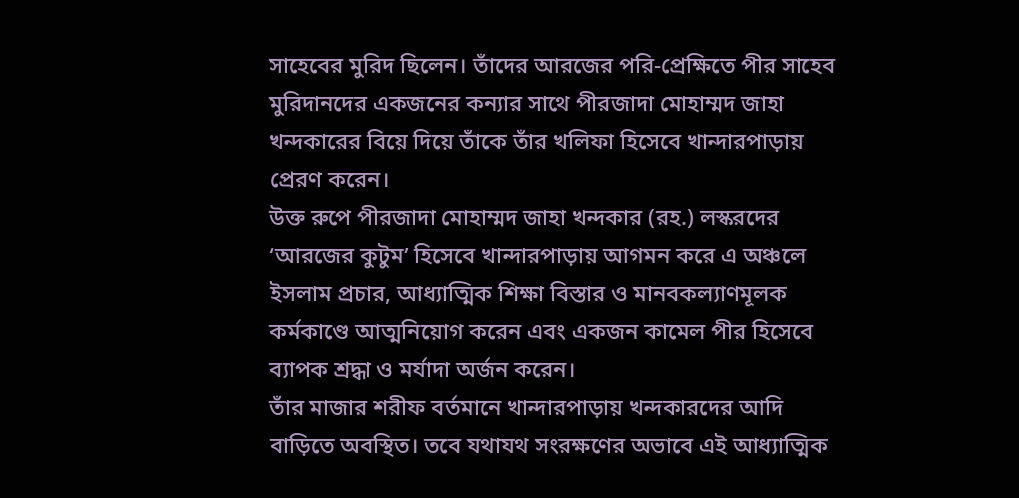সাহেবের মুরিদ ছিলেন। তাঁদের আরজের পরি-প্রেক্ষিতে পীর সাহেব মুরিদানদের একজনের কন্যার সাথে পীরজাদা মোহাম্মদ জাহা খন্দকারের বিয়ে দিয়ে তাঁকে তাঁর খলিফা হিসেবে খান্দারপাড়ায় প্রেরণ করেন।
উক্ত রুপে পীরজাদা মোহাম্মদ জাহা খন্দকার (রহ.) লস্করদের ‘আরজের কুটুম’ হিসেবে খান্দারপাড়ায় আগমন করে এ অঞ্চলে ইসলাম প্রচার, আধ্যাত্মিক শিক্ষা বিস্তার ও মানবকল্যাণমূলক কর্মকাণ্ডে আত্মনিয়োগ করেন এবং একজন কামেল পীর হিসেবে ব্যাপক শ্রদ্ধা ও মর্যাদা অর্জন করেন।
তাঁর মাজার শরীফ বর্তমানে খান্দারপাড়ায় খন্দকারদের আদি বাড়িতে অবস্থিত। তবে যথাযথ সংরক্ষণের অভাবে এই আধ্যাত্মিক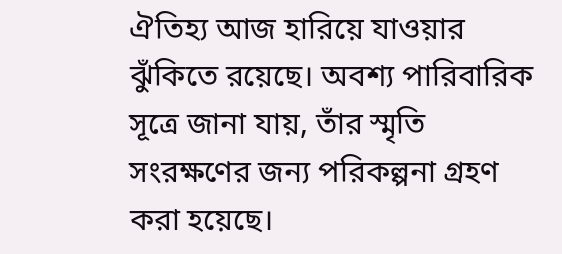ঐতিহ্য আজ হারিয়ে যাওয়ার ঝুঁকিতে রয়েছে। অবশ্য পারিবারিক সূত্রে জানা যায়, তাঁর স্মৃতি সংরক্ষণের জন্য পরিকল্পনা গ্রহণ করা হয়েছে।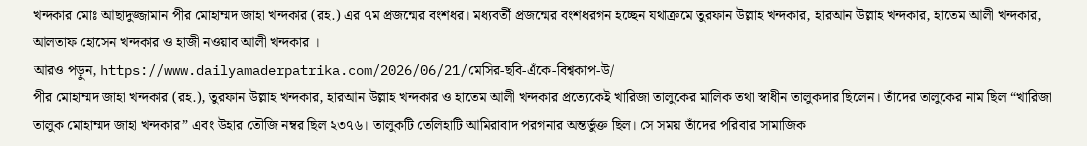খন্দকার মোঃ আছাদুজ্জামান পীর মোহাম্মদ জাহা খন্দকার (রহ.) এর ৭ম প্রজন্মের বংশধর। মধ্যবর্তী প্রজন্মের বংশধরগন হচ্ছেন যথাক্রমে তুরফান উল্লাহ খন্দকার, হারআন উল্লাহ খন্দকার, হাতেম আলী খন্দকার, আলতাফ হোসেন খন্দকার ও হাজী নওয়াব আলী খন্দকার ।
আরও পড়ুন, https://www.dailyamaderpatrika.com/2026/06/21/মেসির-ছবি-এঁকে-বিশ্বকাপ-উ/
পীর মোহাম্মদ জাহা খন্দকার (রহ.), তুরফান উল্লাহ খন্দকার, হারআন উল্লাহ খন্দকার ও হাতেম আলী খন্দকার প্রত্যেকেই খারিজা তালুকের মালিক তথা স্বাধীন তালুকদার ছিলেন। তাঁদের তালুকের নাম ছিল “খারিজা তালুক মোহাম্মদ জাহা খন্দকার” এবং উহার তৌজি নম্বর ছিল ২৩৭৬। তালুকটি তেলিহাটি আমিরাবাদ পরগনার অন্তর্ভুক্ত ছিল। সে সময় তাঁদের পরিবার সামাজিক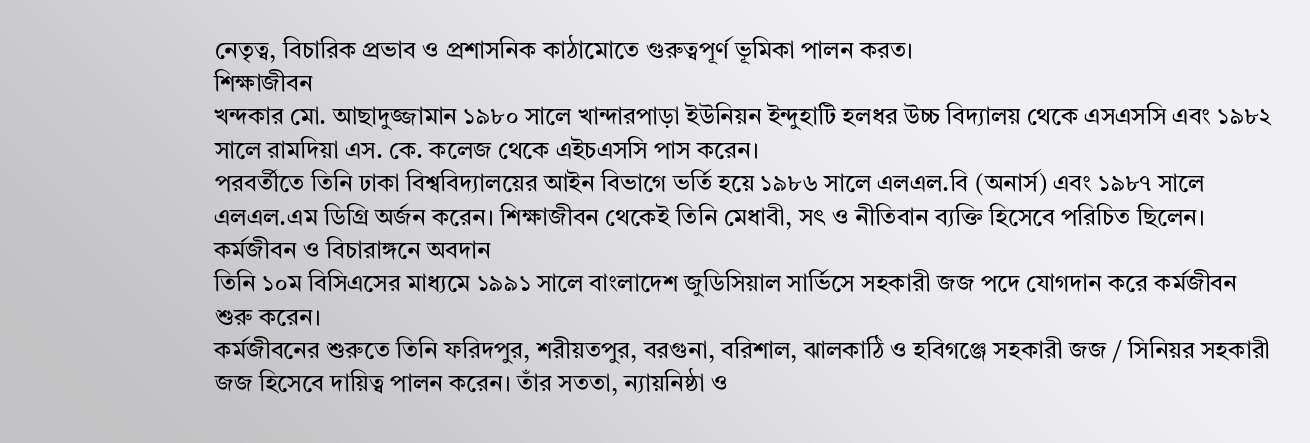নেতৃত্ব, বিচারিক প্রভাব ও প্রশাসনিক কাঠামোতে গুরুত্বপূর্ণ ভূমিকা পালন করত।
শিক্ষাজীবন
খন্দকার মো. আছাদুজ্জামান ১৯৮০ সালে খান্দারপাড়া ইউনিয়ন ইন্দুহাটি হলধর উচ্চ বিদ্যালয় থেকে এসএসসি এবং ১৯৮২ সালে রামদিয়া এস. কে. কলেজ থেকে এইচএসসি পাস করেন।
পরবর্তীতে তিনি ঢাকা বিশ্ববিদ্যালয়ের আইন বিভাগে ভর্তি হয়ে ১৯৮৬ সালে এলএল.বি (অনার্স) এবং ১৯৮৭ সালে এলএল.এম ডিগ্রি অর্জন করেন। শিক্ষাজীবন থেকেই তিনি মেধাবী, সৎ ও নীতিবান ব্যক্তি হিসেবে পরিচিত ছিলেন।
কর্মজীবন ও বিচারাঙ্গনে অবদান
তিনি ১০ম বিসিএসের মাধ্যমে ১৯৯১ সালে বাংলাদেশ জুডিসিয়াল সার্ভিসে সহকারী জজ পদে যোগদান করে কর্মজীবন শুরু করেন।
কর্মজীবনের শুরুতে তিনি ফরিদপুর, শরীয়তপুর, বরগুনা, বরিশাল, ঝালকাঠি ও হবিগঞ্জে সহকারী জজ / সিনিয়র সহকারী জজ হিসেবে দায়িত্ব পালন করেন। তাঁর সততা, ন্যায়নিষ্ঠা ও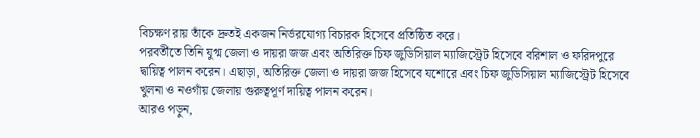বিচক্ষণ রায় তাঁকে দ্রুতই একজন নির্ভরযোগ্য বিচারক হিসেবে প্রতিষ্ঠিত করে।
পরবর্তীতে তিনি যুগ্ম জেলা ও দায়রা জজ এবং অতিরিক্ত চিফ জুডিসিয়াল ম্যাজিস্ট্রেট হিসেবে বরিশাল ও ফরিদপুরে দ্বায়িত্ব পালন করেন। এছাড়া, অতিরিক্ত জেলা ও দায়রা জজ হিসেবে যশোরে এবং চিফ জুডিসিয়াল ম্যাজিস্ট্রেট হিসেবে খুলনা ও নওগাঁয় জেলায় গুরুত্বপূর্ণ দায়িত্ব পালন করেন।
আরও পড়ুন,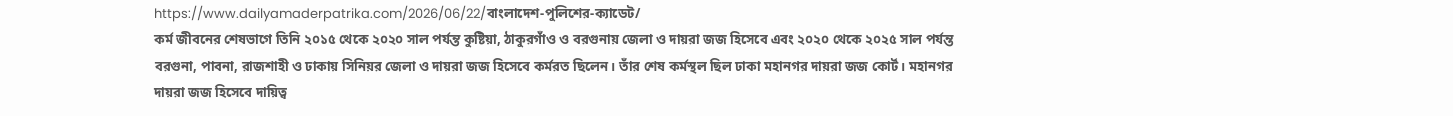https://www.dailyamaderpatrika.com/2026/06/22/বাংলাদেশ-পুলিশের-ক্যাডেট/
কর্ম জীবনের শেষভাগে তিনি ২০১৫ থেকে ২০২০ সাল পর্যন্ত কুষ্টিয়া, ঠাকুরগাঁও ও বরগুনায় জেলা ও দায়রা জজ হিসেবে এবং ২০২০ থেকে ২০২৫ সাল পর্যন্ত বরগুনা, পাবনা, রাজশাহী ও ঢাকায় সিনিয়র জেলা ও দায়রা জজ হিসেবে কর্মরত ছিলেন। তাঁর শেষ কর্মস্থল ছিল ঢাকা মহানগর দায়রা জজ কোর্ট। মহানগর দায়রা জজ হিসেবে দায়িত্ব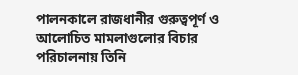পালনকালে রাজধানীর গুরুত্বপূর্ণ ও আলোচিত মামলাগুলোর বিচার পরিচালনায় তিনি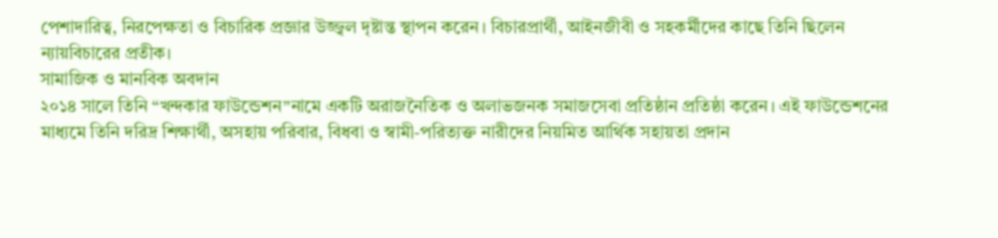পেশাদারিত্ব, নিরপেক্ষতা ও বিচারিক প্রজ্ঞার উজ্জ্বল দৃষ্টান্ত স্থাপন করেন। বিচারপ্রার্থী, আইনজীবী ও সহকর্মীদের কাছে তিনি ছিলেন ন্যায়বিচারের প্রতীক।
সামাজিক ও মানবিক অবদান
২০১৪ সালে তিনি “খন্দকার ফাউন্ডেশন”নামে একটি অরাজনৈতিক ও অলাভজনক সমাজসেবা প্রতিষ্ঠান প্রতিষ্ঠা করেন। এই ফাউন্ডেশনের মাধ্যমে তিনি দরিদ্র শিক্ষার্থী, অসহায় পরিবার, বিধবা ও স্বামী-পরিত্যক্ত নারীদের নিয়মিত আর্থিক সহায়তা প্রদান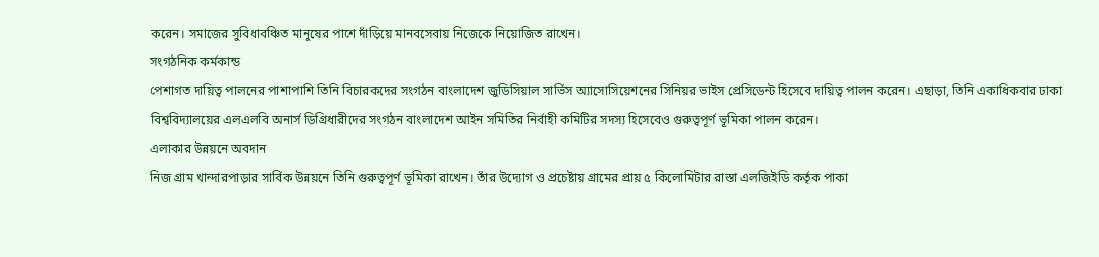করেন। সমাজের সুবিধাবঞ্চিত মানুষের পাশে দাঁড়িয়ে মানবসেবায় নিজেকে নিয়োজিত রাখেন।
সংগঠনিক কর্মকান্ড
পেশাগত দায়িত্ব পালনের পাশাপাশি তিনি বিচারকদের সংগঠন বাংলাদেশ জুডিসিয়াল সার্ভিস অ্যাসোসিয়েশনের সিনিয়র ভাইস প্রেসিডেন্ট হিসেবে দায়িত্ব পালন করেন। এছাড়া, তিনি একাধিকবার ঢাকা বিশ্ববিদ্যালয়ের এলএলবি অনার্স ডিগ্রিধারীদের সংগঠন বাংলাদেশ আইন সমিতির নির্বাহী কমিটির সদস্য হিসেবেও গুরুত্বপূর্ণ ভূমিকা পালন করেন।
এলাকার উন্নয়নে অবদান
নিজ গ্রাম খান্দারপাড়ার সার্বিক উন্নয়নে তিনি গুরুত্বপূর্ণ ভূমিকা রাখেন। তাঁর উদ্যোগ ও প্রচেষ্টায় গ্রামের প্রায় ৫ কিলোমিটার রাস্তা এলজিইডি কর্তৃক পাকা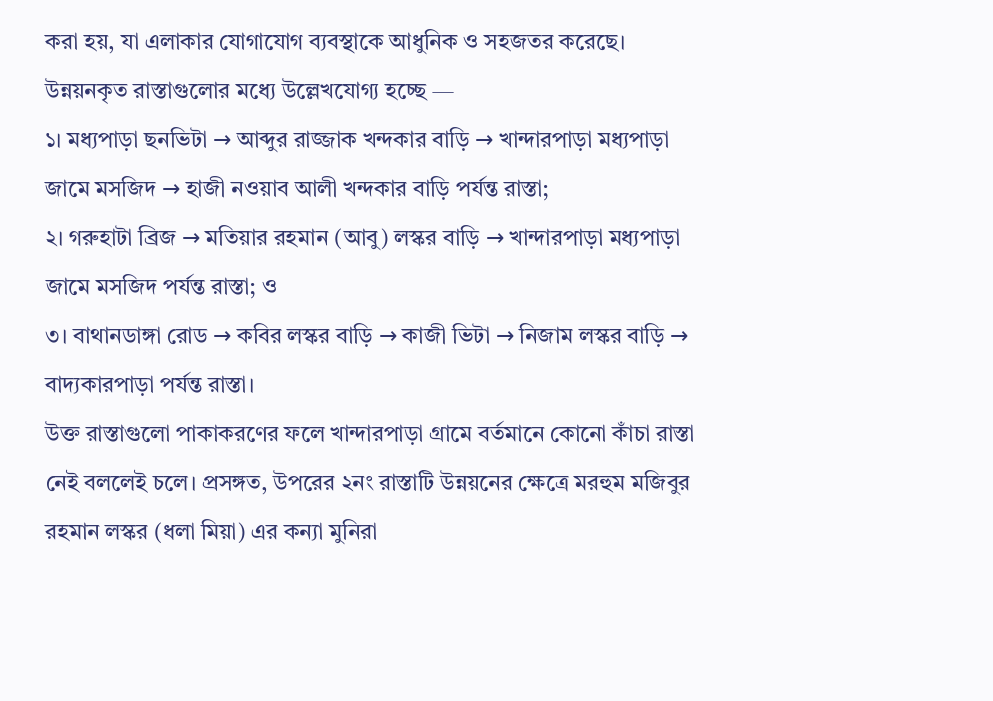করা হয়, যা এলাকার যোগাযোগ ব্যবস্থাকে আধুনিক ও সহজতর করেছে।
উন্নয়নকৃত রাস্তাগুলোর মধ্যে উল্লেখযোগ্য হচ্ছে —
১। মধ্যপাড়া ছনভিটা → আব্দুর রাজ্জাক খন্দকার বাড়ি → খান্দারপাড়া মধ্যপাড়া জামে মসজিদ → হাজী নওয়াব আলী খন্দকার বাড়ি পর্যন্ত রাস্তা;
২। গরুহাটা ব্রিজ → মতিয়ার রহমান (আবু) লস্কর বাড়ি → খান্দারপাড়া মধ্যপাড়া জামে মসজিদ পর্যন্ত রাস্তা; ও
৩। বাথানডাঙ্গা রোড → কবির লস্কর বাড়ি → কাজী ভিটা → নিজাম লস্কর বাড়ি → বাদ্যকারপাড়া পর্যন্ত রাস্তা।
উক্ত রাস্তাগুলো পাকাকরণের ফলে খান্দারপাড়া গ্রামে বর্তমানে কোনো কাঁচা রাস্তা নেই বললেই চলে। প্রসঙ্গত, উপরের ২নং রাস্তাটি উন্নয়নের ক্ষেত্রে মরহুম মজিবুর রহমান লস্কর (ধলা মিয়া) এর কন্যা মুনিরা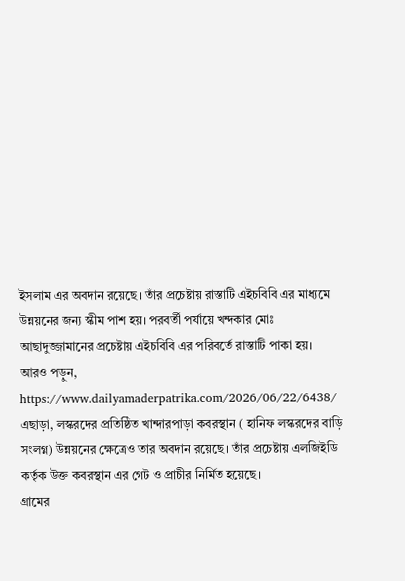ইসলাম এর অবদান রয়েছে। তাঁর প্রচেষ্টায় রাস্তাটি এইচবিবি এর মাধ্যমে উন্নয়নের জন্য স্কীম পাশ হয়। পরবর্তী পর্যায়ে খন্দকার মোঃ আছাদুজ্জামানের প্রচেষ্টায় এইচবিবি এর পরিবর্তে রাস্তাটি পাকা হয়।
আরও পড়ুন, https://www.dailyamaderpatrika.com/2026/06/22/6438/
এছাড়া, লস্করদের প্রতিষ্ঠিত খান্দারপাড়া কবরস্থান ( হানিফ লস্করদের বাড়ি সংলগ্ন) উন্নয়নের ক্ষেত্রেও তার অবদান রয়েছে। তাঁর প্রচেষ্টায় এলজিইডি কর্তৃক উক্ত কবরস্থান এর গেট ও প্রাচীর নির্মিত হয়েছে।
গ্রামের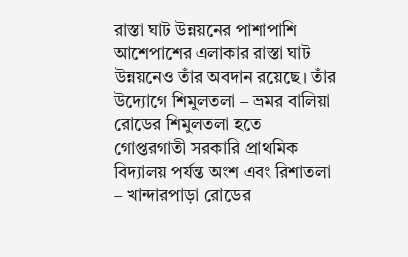রাস্তা ঘাট উন্নয়নের পাশাপাশি আশেপাশের এলাকার রাস্তা ঘাট উন্নয়নেও তাঁর অবদান রয়েছে। তাঁর উদ্যোগে শিমুলতলা – ভ্রমর বালিয়া রোডের শিমুলতলা হতে গোপ্তরগাতী সরকারি প্রাথমিক বিদ্যালয় পর্যন্ত অংশ এবং রিশাতলা – খান্দারপাড়া রোডের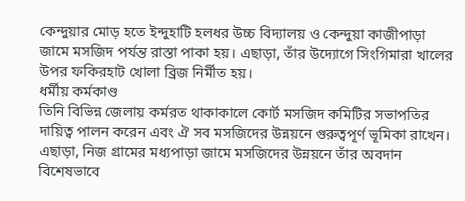কেন্দুয়ার মোড় হতে ইন্দুহাটি হলধর উচ্চ বিদ্যালয় ও কেন্দুয়া কাজীপাড়া জামে মসজিদ পর্যন্ত রাস্তা পাকা হয়। এছাড়া, তাঁর উদ্যোগে সিংগিমারা খালের উপর ফকিরহাট খোলা ব্রিজ নির্মীত হয়।
ধর্মীয় কর্মকাণ্ড
তিনি বিভিন্ন জেলায় কর্মরত থাকাকালে কোর্ট মসজিদ কমিটির সভাপতির দায়িত্ব পালন করেন এবং ঐ সব মসজিদের উন্নয়নে গুরুত্বপূর্ণ ভূমিকা রাখেন। এছাড়া, নিজ গ্রামের মধ্যপাড়া জামে মসজিদের উন্নয়নে তাঁর অবদান বিশেষভাবে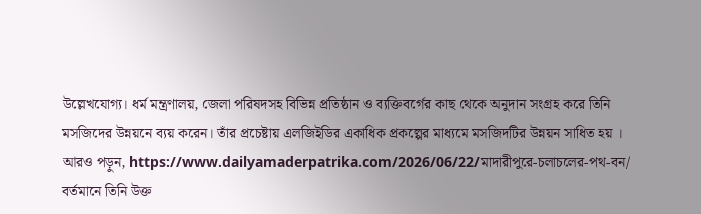উল্লেখযোগ্য। ধর্ম মন্ত্রণালয়, জেলা পরিষদসহ বিভিন্ন প্রতিষ্ঠান ও ব্যক্তিবর্গের কাছ থেকে অনুদান সংগ্রহ করে তিনি মসজিদের উন্নয়নে ব্যয় করেন। তাঁর প্রচেষ্টায় এলজিইডির একাধিক প্রকল্পের মাধ্যমে মসজিদটির উন্নয়ন সাধিত হয় ।
আরও পড়ুন, https://www.dailyamaderpatrika.com/2026/06/22/মাদারীপুরে-চলাচলের-পথ-বন/
বর্তমানে তিনি উক্ত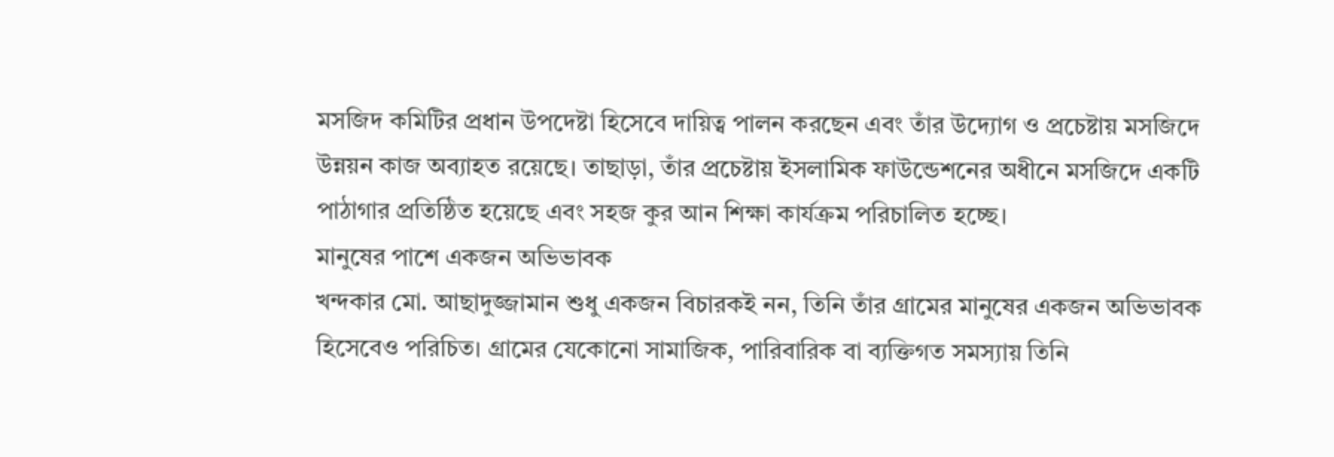মসজিদ কমিটির প্রধান উপদেষ্টা হিসেবে দায়িত্ব পালন করছেন এবং তাঁর উদ্যোগ ও প্রচেষ্টায় মসজিদে উন্নয়ন কাজ অব্যাহত রয়েছে। তাছাড়া, তাঁর প্রচেষ্টায় ইসলামিক ফাউন্ডেশনের অধীনে মসজিদে একটি পাঠাগার প্রতিষ্ঠিত হয়েছে এবং সহজ কুর আন শিক্ষা কার্যক্রম পরিচালিত হচ্ছে।
মানুষের পাশে একজন অভিভাবক
খন্দকার মো. আছাদুজ্জামান শুধু একজন বিচারকই নন, তিনি তাঁর গ্রামের মানুষের একজন অভিভাবক হিসেবেও পরিচিত। গ্রামের যেকোনো সামাজিক, পারিবারিক বা ব্যক্তিগত সমস্যায় তিনি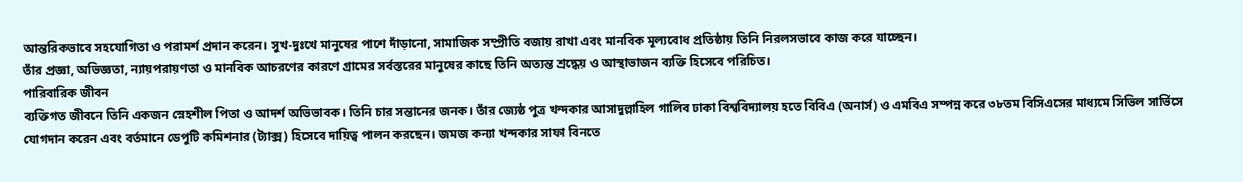আন্তরিকভাবে সহযোগিতা ও পরামর্শ প্রদান করেন। সুখ-দুঃখে মানুষের পাশে দাঁড়ানো, সামাজিক সম্প্রীতি বজায় রাখা এবং মানবিক মূল্যবোধ প্রতিষ্ঠায় তিনি নিরলসভাবে কাজ করে যাচ্ছেন।
তাঁর প্রজ্ঞা, অভিজ্ঞতা, ন্যায়পরায়ণতা ও মানবিক আচরণের কারণে গ্রামের সর্বস্তরের মানুষের কাছে তিনি অত্যন্ত শ্রদ্ধেয় ও আস্থাভাজন ব্যক্তি হিসেবে পরিচিত।
পারিবারিক জীবন
ব্যক্তিগত জীবনে তিনি একজন স্নেহশীল পিতা ও আদর্শ অভিভাবক। তিনি চার সন্তানের জনক। তাঁর জ্যেষ্ঠ পুত্র খন্দকার আসাদুল্লাহিল গালিব ঢাকা বিশ্ববিদ্যালয় হতে বিবিএ (অনার্স) ও এমবিএ সম্পন্ন করে ৩৮তম বিসিএসের মাধ্যমে সিভিল সার্ভিসে যোগদান করেন এবং বর্তমানে ডেপুটি কমিশনার (ট্যাক্স) হিসেবে দায়িত্ব পালন করছেন। জমজ কন্যা খন্দকার সাফা বিনতে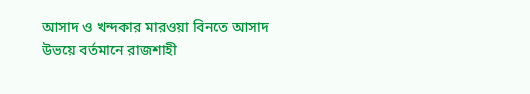আসাদ ও খন্দকার মারওয়া বিনতে আসাদ উভয়ে বর্তমানে রাজশাহী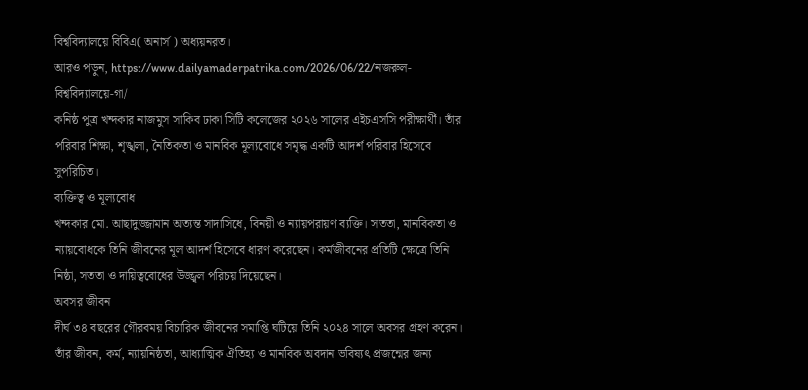বিশ্ববিদ্যালয়ে বিবিএ( অনার্স ) অধ্যয়নরত।
আরও পড়ুন, https://www.dailyamaderpatrika.com/2026/06/22/নজরুল-বিশ্ববিদ্যালয়ে-গা/
কনিষ্ঠ পুত্র খন্দকার নাজমুস সাকিব ঢাকা সিটি কলেজের ২০২৬ সালের এইচএসসি পরীক্ষার্থী। তাঁর পরিবার শিক্ষা, শৃঙ্খলা, নৈতিকতা ও মানবিক মূল্যবোধে সমৃদ্ধ একটি আদর্শ পরিবার হিসেবে সুপরিচিত।
ব্যক্তিত্ব ও মূল্যবোধ
খন্দকার মো. আছাদুজ্জামান অত্যন্ত সাদাসিধে, বিনয়ী ও ন্যায়পরায়ণ ব্যক্তি। সততা, মানবিকতা ও ন্যায়বোধকে তিনি জীবনের মূল আদর্শ হিসেবে ধারণ করেছেন। কর্মজীবনের প্রতিটি ক্ষেত্রে তিনি নিষ্ঠা, সততা ও দায়িত্ববোধের উজ্জ্বল পরিচয় দিয়েছেন।
অবসর জীবন
দীর্ঘ ৩৪ বছরের গৌরবময় বিচারিক জীবনের সমাপ্তি ঘটিয়ে তিনি ২০২৪ সালে অবসর গ্রহণ করেন। তাঁর জীবন, কর্ম, ন্যায়নিষ্ঠতা, আধ্যাত্মিক ঐতিহ্য ও মানবিক অবদান ভবিষ্যৎ প্রজন্মের জন্য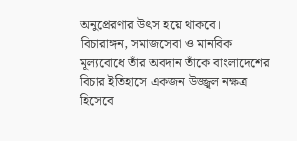অনুপ্রেরণার উৎস হয়ে থাকবে। বিচারাঙ্গন, সমাজসেবা ও মানবিক মূল্যবোধে তাঁর অবদান তাঁকে বাংলাদেশের বিচার ইতিহাসে একজন উজ্জ্বল নক্ষত্র হিসেবে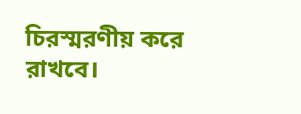চিরস্মরণীয় করে রাখবে।